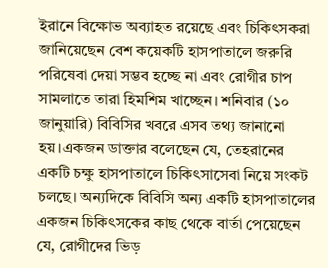ইরানে বিক্ষোভ অব্যাহত রয়েছে এবং চিকিৎসকরা জানিয়েছেন বেশ কয়েকটি হাসপাতালে জরুরি পরিষেবা দেয়া সম্ভব হচ্ছে না এবং রোগীর চাপ সামলাতে তারা হিমশিম খাচ্ছেন। শনিবার (১০ জানুয়ারি) বিবিসির খবরে এসব তথ্য জানানো হয়।একজন ডাক্তার বলেছেন যে, তেহরানের একটি চক্ষু হাসপাতালে চিকিৎসাসেবা নিয়ে সংকট চলছে। অন্যদিকে বিবিসি অন্য একটি হাসপাতালের একজন চিকিৎসকের কাছ থেকে বার্তা পেয়েছেন যে, রোগীদের ভিড়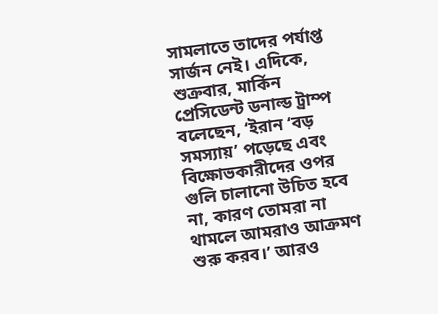সামলাতে তাদের পর্যাপ্ত সার্জন নেই। এদিকে, শুক্রবার, মার্কিন প্রেসিডেন্ট ডনাল্ড ট্রাম্প বলেছেন, ‘ইরান ‘বড় সমস্যায়’ পড়েছে এবং বিক্ষোভকারীদের ওপর গুলি চালানো উচিত হবে না, কারণ তোমরা না থামলে আমরাও আক্রমণ শুরু করব।’ আরও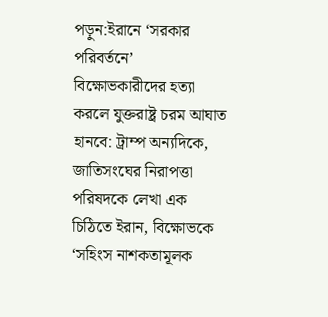পড়ুন:ইরানে ‘সরকার পরিবর্তনে’ বিক্ষোভকারীদের হত্যা করলে যুক্তরাষ্ট্র চরম আঘাত হানবে: ট্রাম্প অন্যদিকে, জাতিসংঘের নিরাপত্তা পরিষদকে লেখা এক চিঠিতে ইরান, বিক্ষোভকে ‘সহিংস নাশকতামূলক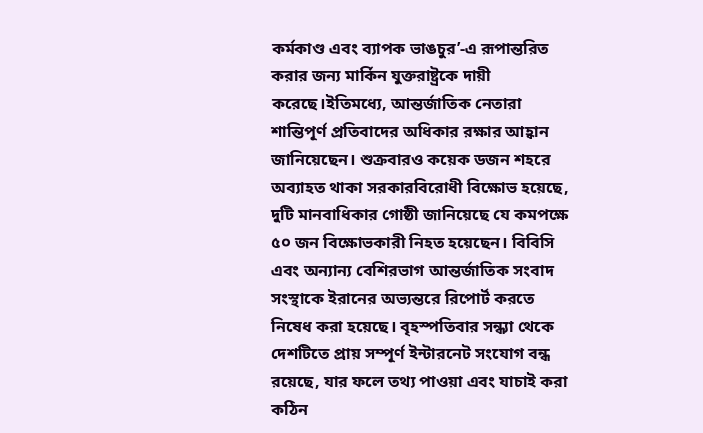কর্মকাণ্ড এবং ব্যাপক ভাঙচুর’-এ রূপান্তরিত করার জন্য মার্কিন যুক্তরাষ্ট্রকে দায়ী করেছে।ইতিমধ্যে, আন্তর্জাতিক নেতারা শান্তিপূর্ণ প্রতিবাদের অধিকার রক্ষার আহ্বান জানিয়েছেন। শুক্রবারও কয়েক ডজন শহরে অব্যাহত থাকা সরকারবিরোধী বিক্ষোভ হয়েছে, দুটি মানবাধিকার গোষ্ঠী জানিয়েছে যে কমপক্ষে ৫০ জন বিক্ষোভকারী নিহত হয়েছেন। বিবিসি এবং অন্যান্য বেশিরভাগ আন্তর্জাতিক সংবাদ সংস্থাকে ইরানের অভ্যন্তরে রিপোর্ট করতে নিষেধ করা হয়েছে। বৃহস্পতিবার সন্ধ্যা থেকে দেশটিতে প্রায় সম্পূর্ণ ইন্টারনেট সংযোগ বন্ধ রয়েছে, যার ফলে তথ্য পাওয়া এবং যাচাই করা কঠিন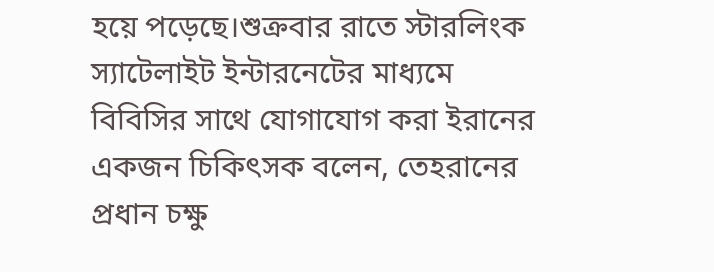হয়ে পড়েছে।শুক্রবার রাতে স্টারলিংক স্যাটেলাইট ইন্টারনেটের মাধ্যমে বিবিসির সাথে যোগাযোগ করা ইরানের একজন চিকিৎসক বলেন, তেহরানের প্রধান চক্ষু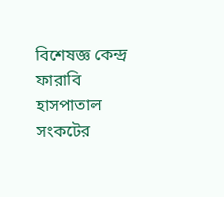বিশেষজ্ঞ কেন্দ্র ফারাবি হাসপাতাল সংকটের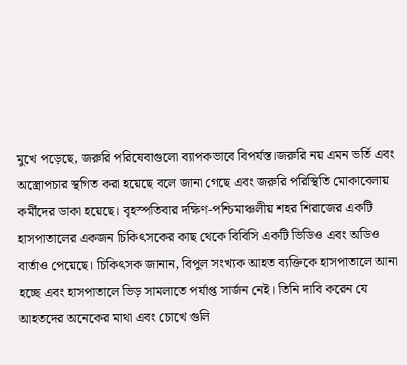মুখে পড়েছে, জরুরি পরিষেবাগুলো ব্যাপকভাবে বিপর্যস্ত।জরুরি নয় এমন ভর্তি এবং অস্ত্রোপচার স্থগিত করা হয়েছে বলে জানা গেছে এবং জরুরি পরিস্থিতি মোকাবেলায় কর্মীদের ডাকা হয়েছে। বৃহস্পতিবার দক্ষিণ-পশ্চিমাঞ্চলীয় শহর শিরাজের একটি হাসপাতালের একজন চিকিৎসকের কাছ থেকে বিবিসি একটি ভিডিও এবং অডিও বার্তাও পেয়েছে। চিকিৎসক জানান, বিপুল সংখ্যক আহত ব্যক্তিকে হাসপাতালে আনা হচ্ছে এবং হাসপাতালে ভিড় সামলাতে পর্যাপ্ত সার্জন নেই। তিনি দাবি করেন যে আহতদের অনেকের মাথা এবং চোখে গুলি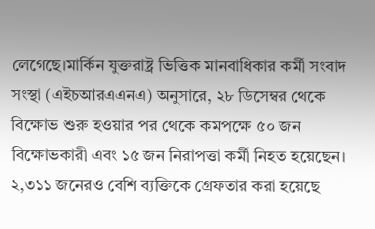লেগেছে।মার্কিন যুক্তরাষ্ট্র ভিত্তিক মানবাধিকার কর্মী সংবাদ সংস্থা (এইচআরএএনএ) অনুসারে, ২৮ ডিসেম্বর থেকে বিক্ষোভ শুরু হওয়ার পর থেকে কমপক্ষে ৫০ জন বিক্ষোভকারী এবং ১৫ জন নিরাপত্তা কর্মী নিহত হয়েছেন। ২,৩১১ জনেরও বেশি ব্যক্তিকে গ্রেফতার করা হয়েছে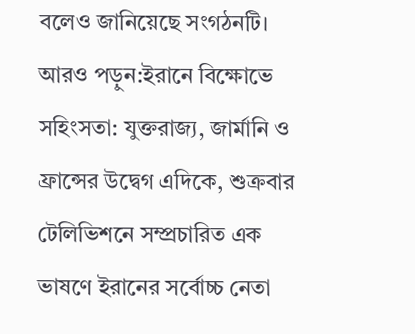বলেও জানিয়েছে সংগঠনটি। আরও পড়ুন:ইরানে বিক্ষোভে সহিংসতা: যুক্তরাজ্য, জার্মানি ও ফ্রান্সের উদ্বেগ এদিকে, শুক্রবার টেলিভিশনে সম্প্রচারিত এক ভাষণে ইরানের সর্বোচ্চ নেতা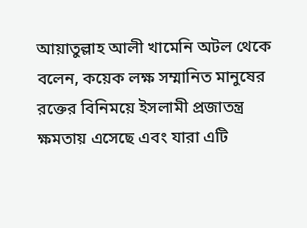আয়াতুল্লাহ আলী খামেনি অটল থেকে বলেন, কয়েক লক্ষ সম্মানিত মানুষের রক্তের বিনিময়ে ইসলামী প্রজাতন্ত্র ক্ষমতায় এসেছে এবং যারা এটি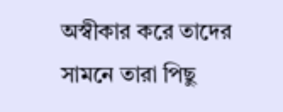অস্বীকার করে তাদের সামনে তারা পিছু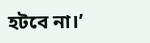হটবে না।’